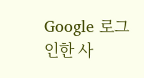Google 로그인한 사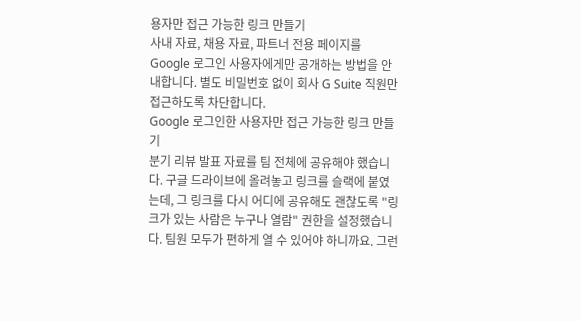용자만 접근 가능한 링크 만들기
사내 자료, 채용 자료, 파트너 전용 페이지를 Google 로그인 사용자에게만 공개하는 방법을 안내합니다. 별도 비밀번호 없이 회사 G Suite 직원만 접근하도록 차단합니다.
Google 로그인한 사용자만 접근 가능한 링크 만들기
분기 리뷰 발표 자료를 팀 전체에 공유해야 했습니다. 구글 드라이브에 올려놓고 링크를 슬랙에 붙였는데, 그 링크를 다시 어디에 공유해도 괜찮도록 "링크가 있는 사람은 누구나 열람" 권한을 설정했습니다. 팀원 모두가 편하게 열 수 있어야 하니까요. 그런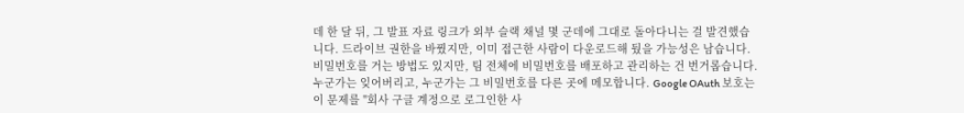데 한 달 뒤, 그 발표 자료 링크가 외부 슬랙 채널 몇 군데에 그대로 돌아다니는 걸 발견했습니다. 드라이브 권한을 바꿨지만, 이미 접근한 사람이 다운로드해 뒀을 가능성은 남습니다.
비밀번호를 거는 방법도 있지만, 팀 전체에 비밀번호를 배포하고 관리하는 건 번거롭습니다. 누군가는 잊어버리고, 누군가는 그 비밀번호를 다른 곳에 메모합니다. Google OAuth 보호는 이 문제를 "회사 구글 계정으로 로그인한 사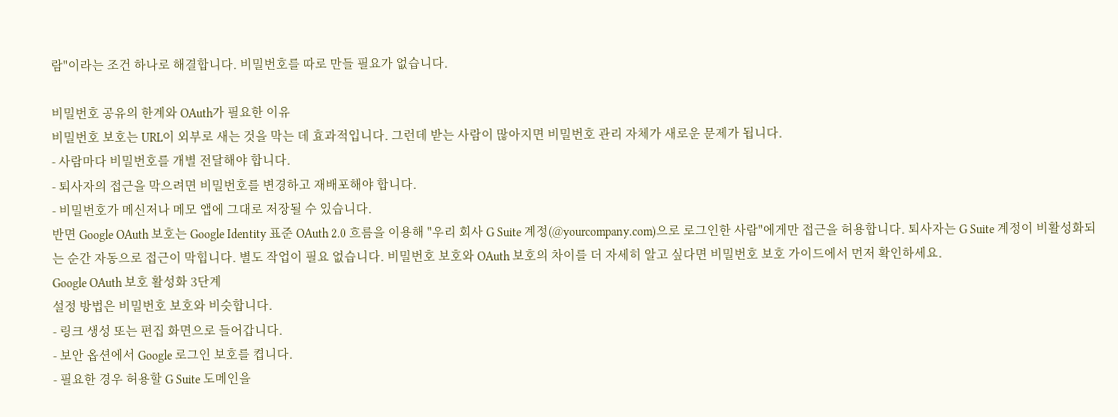람"이라는 조건 하나로 해결합니다. 비밀번호를 따로 만들 필요가 없습니다.

비밀번호 공유의 한계와 OAuth가 필요한 이유
비밀번호 보호는 URL이 외부로 새는 것을 막는 데 효과적입니다. 그런데 받는 사람이 많아지면 비밀번호 관리 자체가 새로운 문제가 됩니다.
- 사람마다 비밀번호를 개별 전달해야 합니다.
- 퇴사자의 접근을 막으려면 비밀번호를 변경하고 재배포해야 합니다.
- 비밀번호가 메신저나 메모 앱에 그대로 저장될 수 있습니다.
반면 Google OAuth 보호는 Google Identity 표준 OAuth 2.0 흐름을 이용해 "우리 회사 G Suite 계정(@yourcompany.com)으로 로그인한 사람"에게만 접근을 허용합니다. 퇴사자는 G Suite 계정이 비활성화되는 순간 자동으로 접근이 막힙니다. 별도 작업이 필요 없습니다. 비밀번호 보호와 OAuth 보호의 차이를 더 자세히 알고 싶다면 비밀번호 보호 가이드에서 먼저 확인하세요.
Google OAuth 보호 활성화 3단계
설정 방법은 비밀번호 보호와 비슷합니다.
- 링크 생성 또는 편집 화면으로 들어갑니다.
- 보안 옵션에서 Google 로그인 보호를 켭니다.
- 필요한 경우 허용할 G Suite 도메인을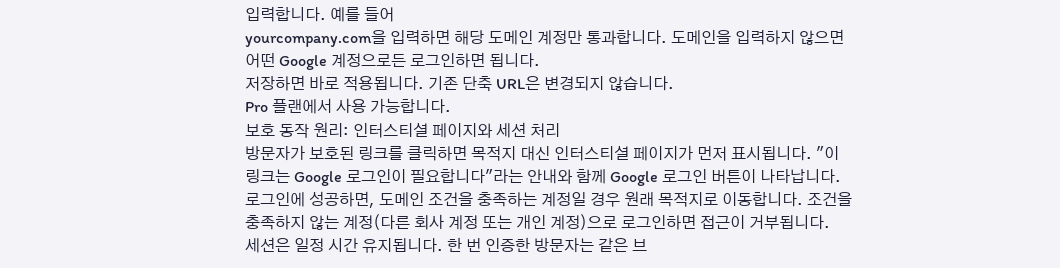입력합니다. 예를 들어
yourcompany.com을 입력하면 해당 도메인 계정만 통과합니다. 도메인을 입력하지 않으면 어떤 Google 계정으로든 로그인하면 됩니다.
저장하면 바로 적용됩니다. 기존 단축 URL은 변경되지 않습니다.
Pro 플랜에서 사용 가능합니다.
보호 동작 원리: 인터스티셜 페이지와 세션 처리
방문자가 보호된 링크를 클릭하면 목적지 대신 인터스티셜 페이지가 먼저 표시됩니다. "이 링크는 Google 로그인이 필요합니다"라는 안내와 함께 Google 로그인 버튼이 나타납니다.
로그인에 성공하면, 도메인 조건을 충족하는 계정일 경우 원래 목적지로 이동합니다. 조건을 충족하지 않는 계정(다른 회사 계정 또는 개인 계정)으로 로그인하면 접근이 거부됩니다.
세션은 일정 시간 유지됩니다. 한 번 인증한 방문자는 같은 브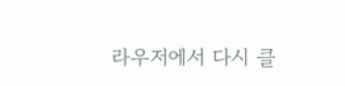라우저에서 다시 클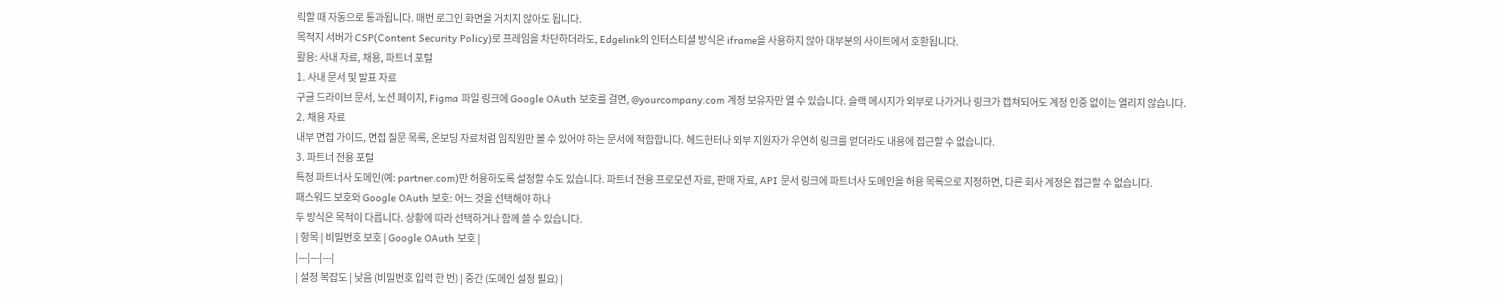릭할 때 자동으로 통과됩니다. 매번 로그인 화면을 거치지 않아도 됩니다.
목적지 서버가 CSP(Content Security Policy)로 프레임을 차단하더라도, Edgelink의 인터스티셜 방식은 iframe을 사용하지 않아 대부분의 사이트에서 호환됩니다.
활용: 사내 자료, 채용, 파트너 포털
1. 사내 문서 및 발표 자료
구글 드라이브 문서, 노션 페이지, Figma 파일 링크에 Google OAuth 보호를 걸면, @yourcompany.com 계정 보유자만 열 수 있습니다. 슬랙 메시지가 외부로 나가거나 링크가 캡쳐되어도 계정 인증 없이는 열리지 않습니다.
2. 채용 자료
내부 면접 가이드, 면접 질문 목록, 온보딩 자료처럼 임직원만 볼 수 있어야 하는 문서에 적합합니다. 헤드헌터나 외부 지원자가 우연히 링크를 얻더라도 내용에 접근할 수 없습니다.
3. 파트너 전용 포털
특정 파트너사 도메인(예: partner.com)만 허용하도록 설정할 수도 있습니다. 파트너 전용 프로모션 자료, 판매 자료, API 문서 링크에 파트너사 도메인을 허용 목록으로 지정하면, 다른 회사 계정은 접근할 수 없습니다.
패스워드 보호와 Google OAuth 보호: 어느 것을 선택해야 하나
두 방식은 목적이 다릅니다. 상황에 따라 선택하거나 함께 쓸 수 있습니다.
| 항목 | 비밀번호 보호 | Google OAuth 보호 |
|---|---|---|
| 설정 복잡도 | 낮음 (비밀번호 입력 한 번) | 중간 (도메인 설정 필요) |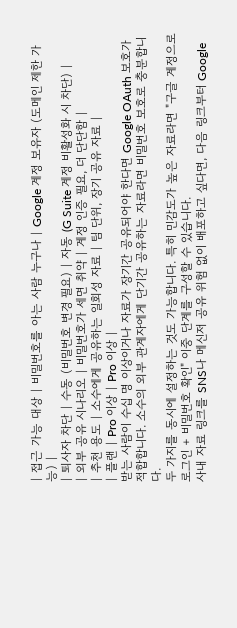| 접근 가능 대상 | 비밀번호를 아는 사람 누구나 | Google 계정 보유자 (도메인 제한 가능) |
| 퇴사자 차단 | 수동 (비밀번호 변경 필요) | 자동 (G Suite 계정 비활성화 시 차단) |
| 외부 공유 시나리오 | 비밀번호가 세면 취약 | 계정 인증 필요, 더 단단함 |
| 추천 용도 | 소수에게 공유하는 일회성 자료 | 팀 단위, 장기 공유 자료 |
| 플랜 | Pro 이상 | Pro 이상 |
받는 사람이 수십 명 이상이거나 자료가 장기간 공유되어야 한다면 Google OAuth 보호가 적합합니다. 소수의 외부 관계자에게 단기간 공유하는 자료라면 비밀번호 보호로 충분합니다.
두 가지를 동시에 설정하는 것도 가능합니다. 특히 민감도가 높은 자료라면 "구글 계정으로 로그인 + 비밀번호 확인" 이중 단계를 구성할 수 있습니다.
사내 자료 링크를 SNS나 메신저 공유 위험 없이 배포하고 싶다면, 다음 링크부터 Google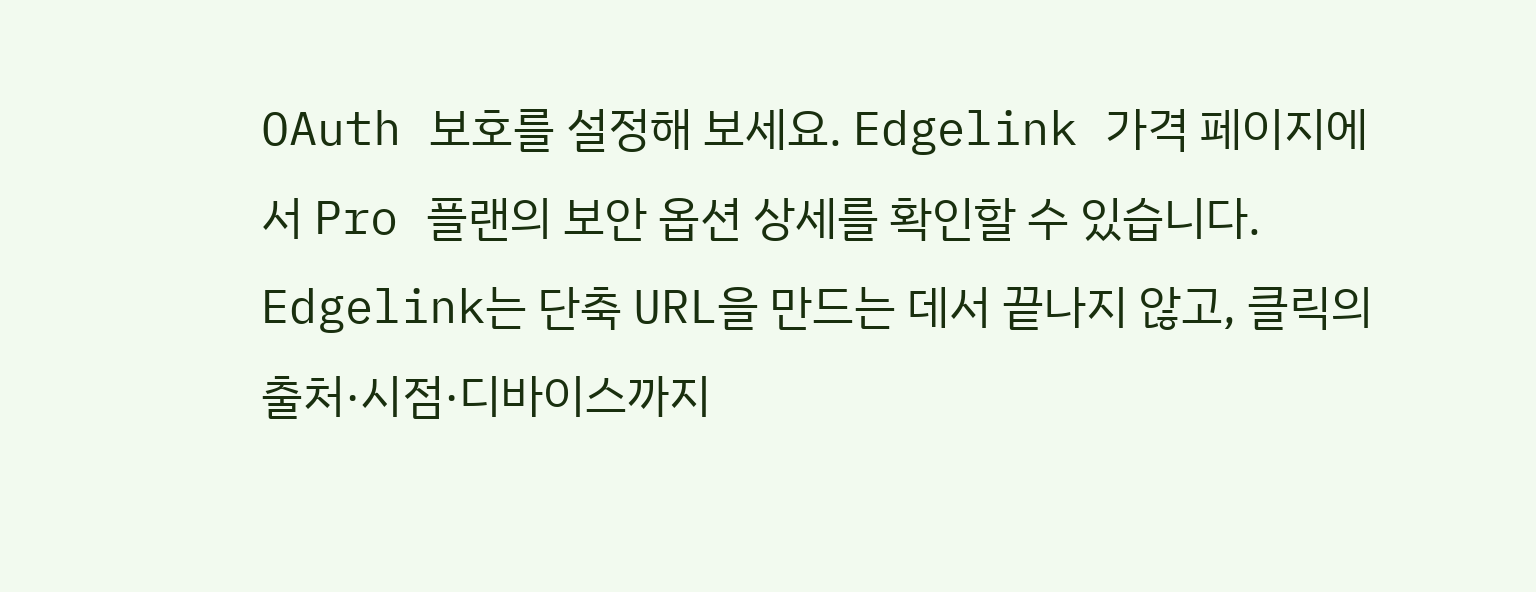OAuth 보호를 설정해 보세요. Edgelink 가격 페이지에서 Pro 플랜의 보안 옵션 상세를 확인할 수 있습니다.
Edgelink는 단축 URL을 만드는 데서 끝나지 않고, 클릭의 출처·시점·디바이스까지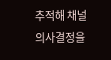추적해 채널 의사결정을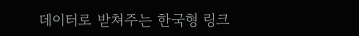데이터로 받쳐주는 한국형 링크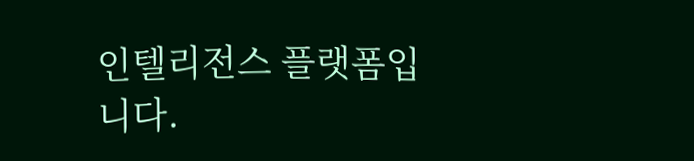인텔리전스 플랫폼입니다.